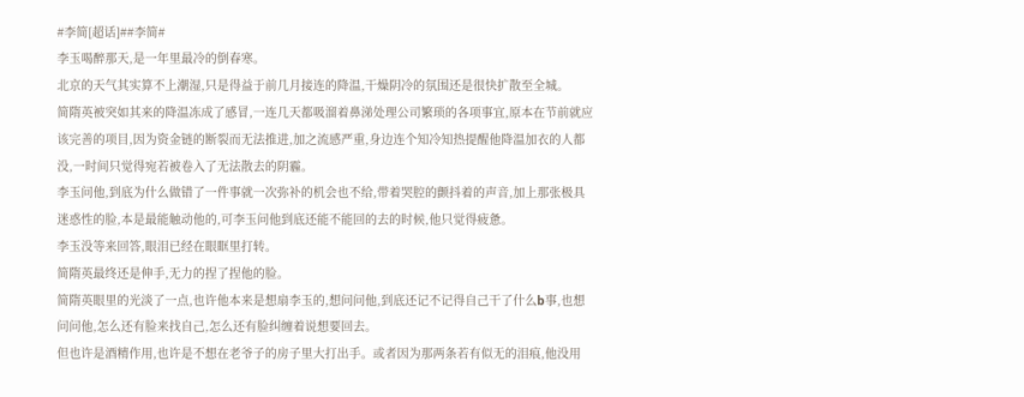#李简[超话]##李简#
李玉喝醉那天,是一年里最冷的倒春寒。
北京的天气其实算不上潮湿,只是得益于前几月接连的降温,干燥阴冷的氛围还是很快扩散至全城。
简隋英被突如其来的降温冻成了感冒,一连几天都吸溜着鼻涕处理公司繁琐的各项事宜,原本在节前就应该完善的项目,因为资金链的断裂而无法推进,加之流感严重,身边连个知冷知热提醒他降温加衣的人都没,一时间只觉得宛若被卷入了无法散去的阴霾。
李玉问他,到底为什么做错了一件事就一次弥补的机会也不给,带着哭腔的颤抖着的声音,加上那张极具迷惑性的脸,本是最能触动他的,可李玉问他到底还能不能回的去的时候,他只觉得疲惫。
李玉没等来回答,眼泪已经在眼眶里打转。
简隋英最终还是伸手,无力的捏了捏他的脸。
简隋英眼里的光淡了一点,也许他本来是想扇李玉的,想问问他,到底还记不记得自己干了什么b事,也想问问他,怎么还有脸来找自己,怎么还有脸纠缠着说想要回去。
但也许是酒精作用,也许是不想在老爷子的房子里大打出手。或者因为那两条若有似无的泪痕,他没用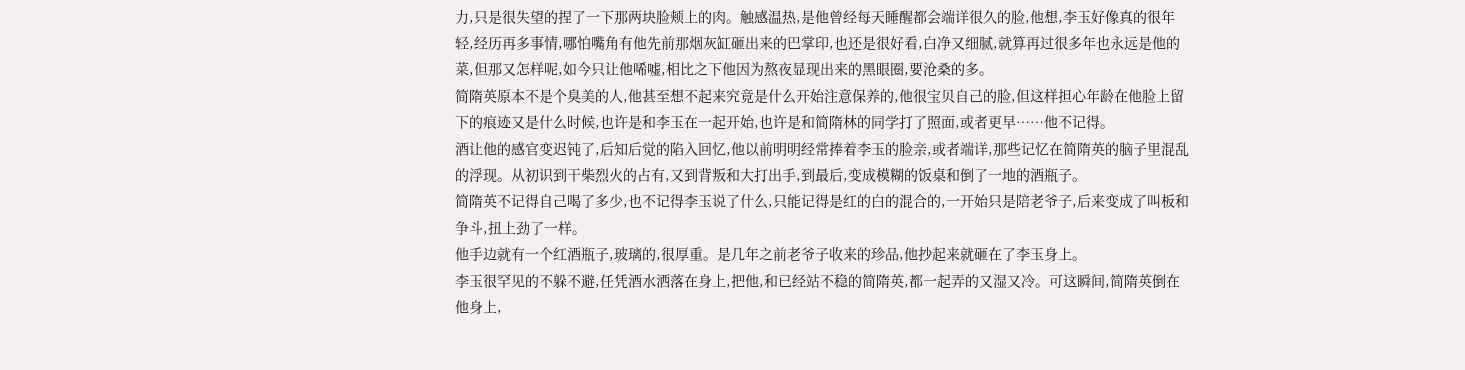力,只是很失望的捏了一下那两块脸颊上的肉。触感温热,是他曾经每天睡醒都会端详很久的脸,他想,李玉好像真的很年轻,经历再多事情,哪怕嘴角有他先前那烟灰缸砸出来的巴掌印,也还是很好看,白净又细腻,就算再过很多年也永远是他的菜,但那又怎样呢,如今只让他唏嘘,相比之下他因为熬夜显现出来的黑眼圈,要沧桑的多。
简隋英原本不是个臭美的人,他甚至想不起来究竟是什么开始注意保养的,他很宝贝自己的脸,但这样担心年龄在他脸上留下的痕迹又是什么时候,也许是和李玉在一起开始,也许是和简隋林的同学打了照面,或者更早……他不记得。
酒让他的感官变迟钝了,后知后觉的陷入回忆,他以前明明经常捧着李玉的脸亲,或者端详,那些记忆在简隋英的脑子里混乱的浮现。从初识到干柴烈火的占有,又到背叛和大打出手,到最后,变成模糊的饭桌和倒了一地的酒瓶子。
简隋英不记得自己喝了多少,也不记得李玉说了什么,只能记得是红的白的混合的,一开始只是陪老爷子,后来变成了叫板和争斗,扭上劲了一样。
他手边就有一个红酒瓶子,玻璃的,很厚重。是几年之前老爷子收来的珍品,他抄起来就砸在了李玉身上。
李玉很罕见的不躲不避,任凭酒水洒落在身上,把他,和已经站不稳的简隋英,都一起弄的又湿又冷。可这瞬间,简隋英倒在他身上,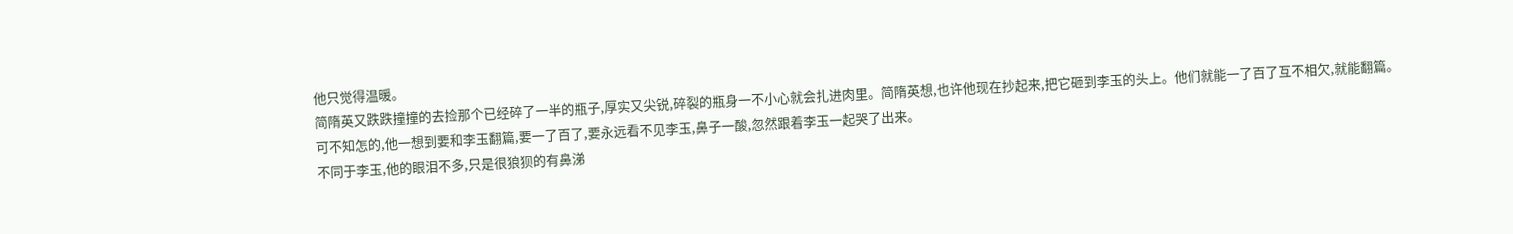他只觉得温暖。
简隋英又跌跌撞撞的去捡那个已经碎了一半的瓶子,厚实又尖锐,碎裂的瓶身一不小心就会扎进肉里。简隋英想,也许他现在抄起来,把它砸到李玉的头上。他们就能一了百了互不相欠,就能翻篇。
可不知怎的,他一想到要和李玉翻篇,要一了百了,要永远看不见李玉,鼻子一酸,忽然跟着李玉一起哭了出来。
不同于李玉,他的眼泪不多,只是很狼狈的有鼻涕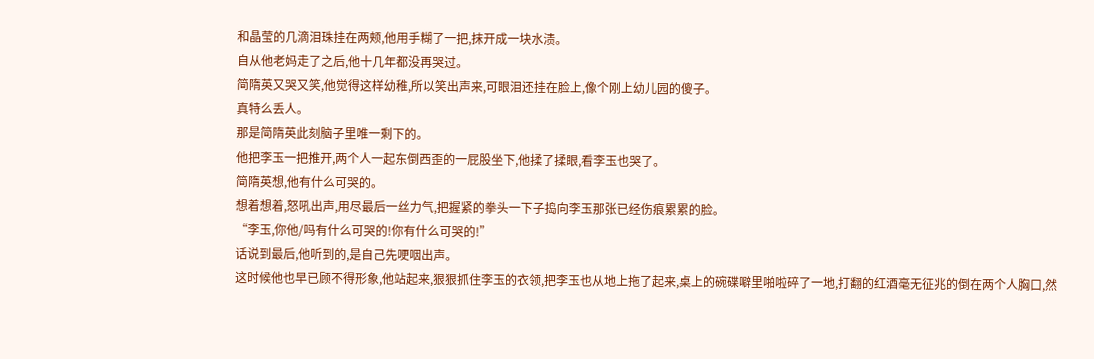和晶莹的几滴泪珠挂在两颊,他用手糊了一把,抹开成一块水渍。
自从他老妈走了之后,他十几年都没再哭过。
简隋英又哭又笑,他觉得这样幼稚,所以笑出声来,可眼泪还挂在脸上,像个刚上幼儿园的傻子。
真特么丢人。
那是简隋英此刻脑子里唯一剩下的。
他把李玉一把推开,两个人一起东倒西歪的一屁股坐下,他揉了揉眼,看李玉也哭了。
简隋英想,他有什么可哭的。
想着想着,怒吼出声,用尽最后一丝力气,把握紧的拳头一下子捣向李玉那张已经伤痕累累的脸。
“李玉,你他/吗有什么可哭的!你有什么可哭的!”
话说到最后,他听到的,是自己先哽咽出声。
这时候他也早已顾不得形象,他站起来,狠狠抓住李玉的衣领,把李玉也从地上拖了起来,桌上的碗碟噼里啪啦碎了一地,打翻的红酒毫无征兆的倒在两个人胸口,然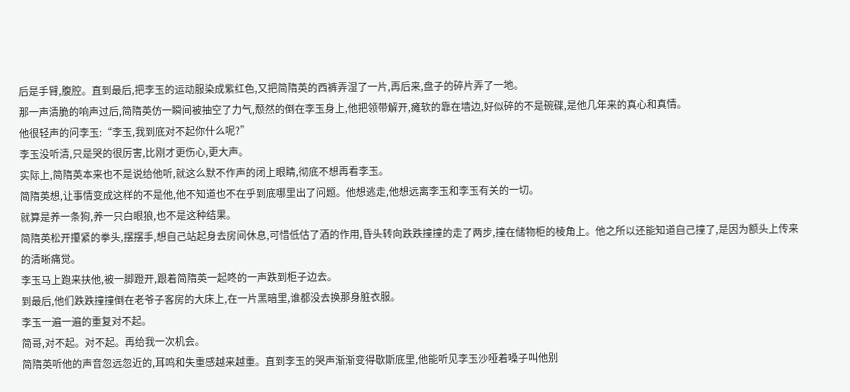后是手臂,腹腔。直到最后,把李玉的运动服染成紫红色,又把简隋英的西裤弄湿了一片,再后来,盘子的碎片弄了一地。
那一声清脆的响声过后,简隋英仿一瞬间被抽空了力气,颓然的倒在李玉身上,他把领带解开,瘫软的靠在墙边,好似碎的不是碗碟,是他几年来的真心和真情。
他很轻声的问李玉:“李玉,我到底对不起你什么呢?”
李玉没听清,只是哭的很厉害,比刚才更伤心,更大声。
实际上,简隋英本来也不是说给他听,就这么默不作声的闭上眼睛,彻底不想再看李玉。
简隋英想,让事情变成这样的不是他,他不知道也不在乎到底哪里出了问题。他想逃走,他想远离李玉和李玉有关的一切。
就算是养一条狗,养一只白眼狼,也不是这种结果。
简隋英松开攥紧的拳头,摆摆手,想自己站起身去房间休息,可惜低估了酒的作用,昏头转向跌跌撞撞的走了两步,撞在储物柜的棱角上。他之所以还能知道自己撞了,是因为额头上传来的清晰痛觉。
李玉马上跑来扶他,被一脚蹬开,跟着简隋英一起咚的一声跌到柜子边去。
到最后,他们跌跌撞撞倒在老爷子客房的大床上,在一片黑暗里,谁都没去换那身脏衣服。
李玉一遍一遍的重复对不起。
简哥,对不起。对不起。再给我一次机会。
简隋英听他的声音忽远忽近的,耳鸣和失重感越来越重。直到李玉的哭声渐渐变得歇斯底里,他能听见李玉沙哑着嗓子叫他别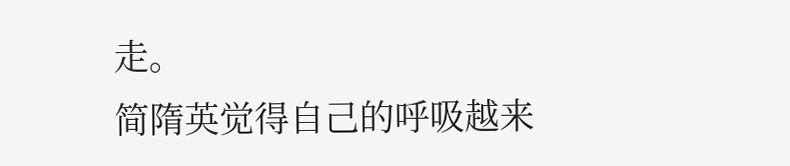走。
简隋英觉得自己的呼吸越来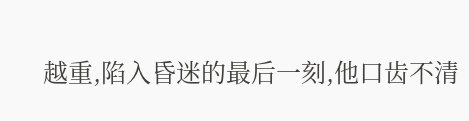越重,陷入昏迷的最后一刻,他口齿不清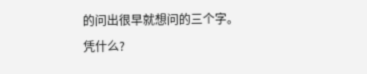的问出很早就想问的三个字。
凭什么?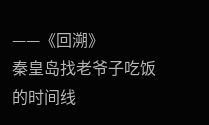——《回溯》
秦皇岛找老爷子吃饭的时间线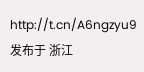http://t.cn/A6ngzyu9
发布于 浙江